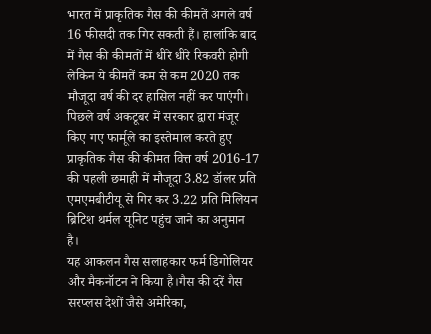भारत में प्राकृतिक गैस की कीमतें अगले वर्ष 16 फीसदी तक गिर सकती हैं। हालांकि बाद में गैस की कीमतों में धीरे धीरे रिकवरी होगी लेकिन ये कीमतें कम से कम 2020 तक मौजूदा वर्ष की दर हासिल नहीं कर पाएंगी।
पिछले वर्ष अकटूबर में सरकार द्वारा मंजूर किए गए फार्मूले का इस्तेमाल करते हुए प्राकृतिक गैस की कीमत वित्त वर्ष 2016-17 की पहली छमाही में मौजूदा 3.82 डॉलर प्रति एमएमबीटीयू से गिर कर 3.22 प्रति मिलियन ब्रिटिश थर्मल यूनिट पहुंच जाने का अनुमान है।
यह आकलन गैस सलाहकार फर्म डिगोलियर और मैकनॉटन ने किया है।गैस की दरें गैस सरप्लस देशों जैसे अमेरिका,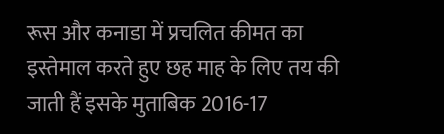रूस और कनाडा में प्रचलित कीमत का इस्तेमाल करते हुए छह माह के लिए तय की जाती हैं इसके मुताबिक 2016-17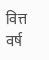वित्त वर्ष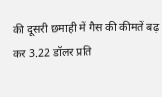की दूसरी छमाही में गैस की कीमतें बढ़ कर 3.22 डॉलर प्रति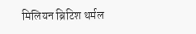मिलियन ब्रिटिश थर्मल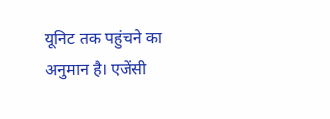यूनिट तक पहुंचने का अनुमान है। एजेंसी